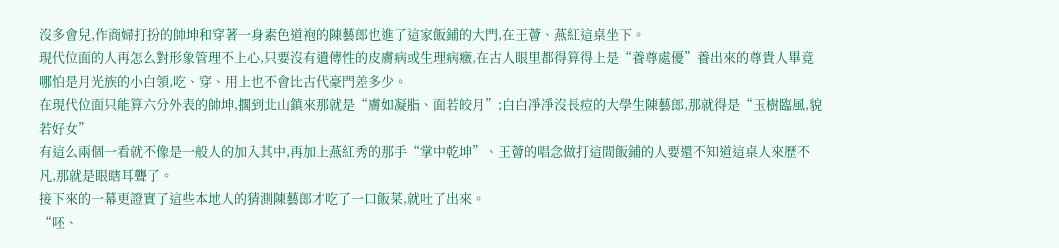沒多會兒,作商婦打扮的帥坤和穿著一身素色道袍的陳藝郎也進了這家飯鋪的大門,在王薈、燕紅這桌坐下。
現代位面的人再怎么對形象管理不上心,只要沒有遺傳性的皮膚病或生理病癥,在古人眼里都得算得上是“養尊處優”養出來的尊貴人畢竟哪怕是月光族的小白領,吃、穿、用上也不會比古代豪門差多少。
在現代位面只能算六分外表的帥坤,擱到北山鎮來那就是“膚如凝脂、面若皎月”;白白凈凈沒長痘的大學生陳藝郎,那就得是“玉樹臨風,貌若好女”
有這么兩個一看就不像是一般人的加入其中,再加上燕紅秀的那手“掌中乾坤”、王薈的唱念做打這間飯鋪的人要還不知道這桌人來歷不凡,那就是眼瞎耳聾了。
接下來的一幕更證實了這些本地人的猜測陳藝郎才吃了一口飯菜,就吐了出來。
“呸、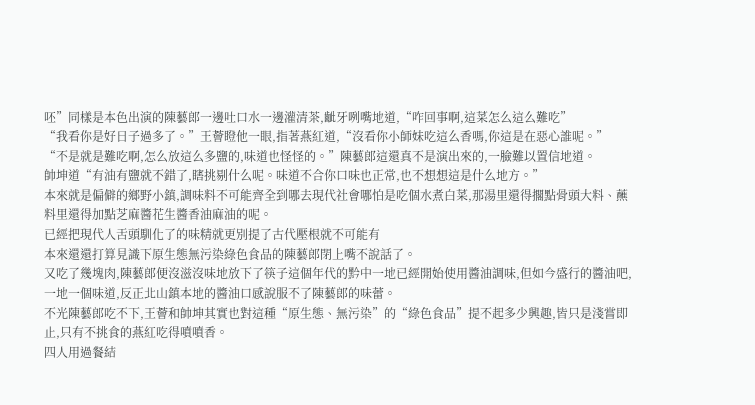呸”同樣是本色出演的陳藝郎一邊吐口水一邊灌清茶,齜牙咧嘴地道,“咋回事啊,這菜怎么這么難吃”
“我看你是好日子過多了。”王薈瞪他一眼,指著燕紅道,“沒看你小師妹吃這么香嗎,你這是在惡心誰呢。”
“不是就是難吃啊,怎么放這么多鹽的,味道也怪怪的。”陳藝郎這還真不是演出來的,一臉難以置信地道。
帥坤道“有油有鹽就不錯了,瞎挑剔什么呢。味道不合你口味也正常,也不想想這是什么地方。”
本來就是偏僻的鄉野小鎮,調味料不可能齊全到哪去現代社會哪怕是吃個水煮白菜,那湯里還得擱點骨頭大料、蘸料里還得加點芝麻醬花生醬香油麻油的呢。
已經把現代人舌頭馴化了的味精就更別提了古代壓根就不可能有
本來還還打算見識下原生態無污染綠色食品的陳藝郎閉上嘴不說話了。
又吃了幾塊肉,陳藝郎便沒滋沒味地放下了筷子這個年代的黔中一地已經開始使用醬油調味,但如今盛行的醬油吧,一地一個味道,反正北山鎮本地的醬油口感說服不了陳藝郎的味蕾。
不光陳藝郎吃不下,王薈和帥坤其實也對這種“原生態、無污染”的“綠色食品”提不起多少興趣,皆只是淺嘗即止,只有不挑食的燕紅吃得噴噴香。
四人用過餐結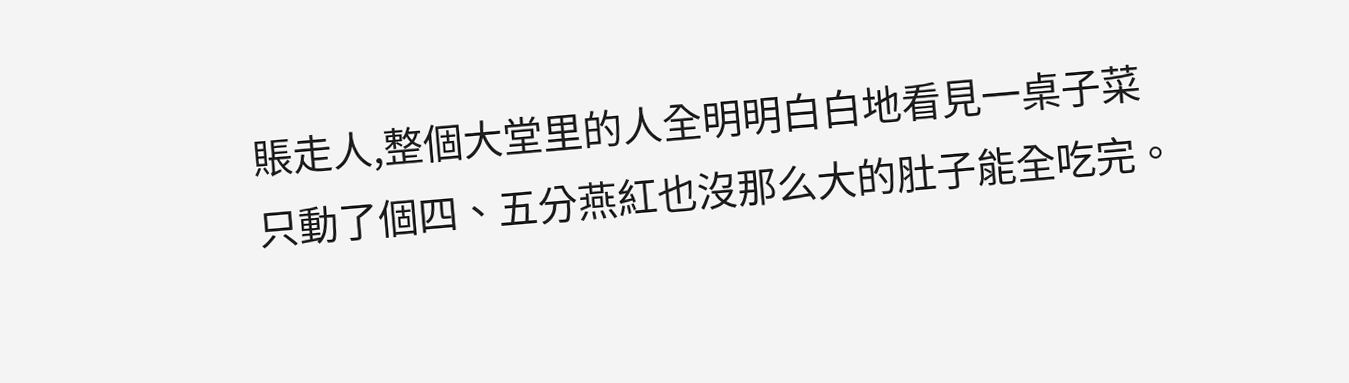賬走人,整個大堂里的人全明明白白地看見一桌子菜只動了個四、五分燕紅也沒那么大的肚子能全吃完。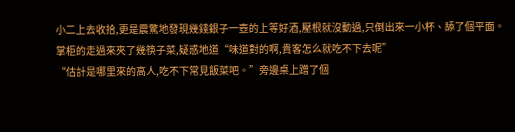小二上去收拾,更是震驚地發現幾錢銀子一壺的上等好酒,壓根就沒動過,只倒出來一小杯、舔了個平面。
掌柜的走過來夾了幾筷子菜,疑惑地道“味道對的啊,貴客怎么就吃不下去呢”
“估計是哪里來的高人,吃不下常見飯菜吧。”旁邊桌上蹭了個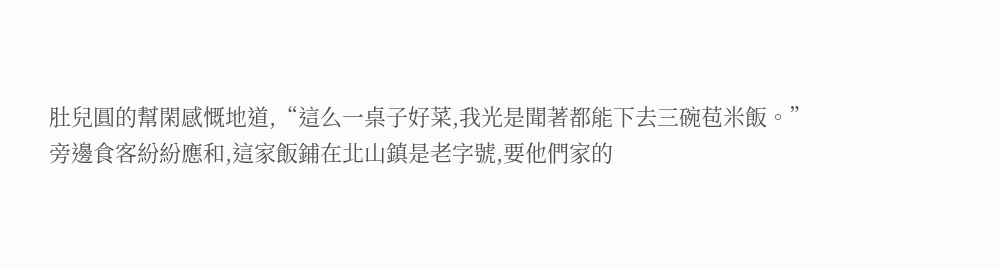肚兒圓的幫閑感慨地道,“這么一桌子好菜,我光是聞著都能下去三碗苞米飯。”
旁邊食客紛紛應和,這家飯鋪在北山鎮是老字號,要他們家的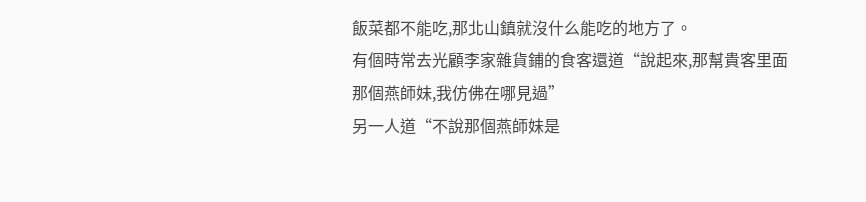飯菜都不能吃,那北山鎮就沒什么能吃的地方了。
有個時常去光顧李家雜貨鋪的食客還道“說起來,那幫貴客里面那個燕師妹,我仿佛在哪見過”
另一人道“不說那個燕師妹是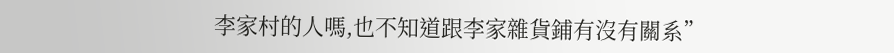李家村的人嗎,也不知道跟李家雜貨鋪有沒有關系”